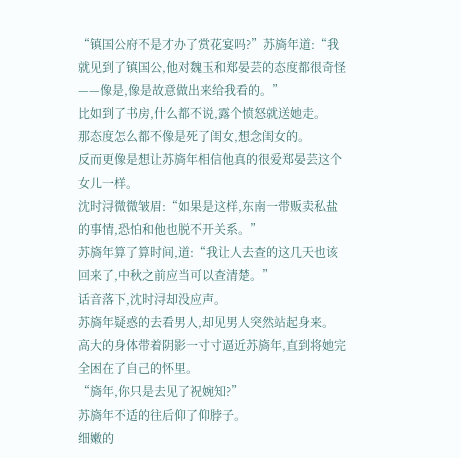“镇国公府不是才办了赏花宴吗?”苏旖年道:“我就见到了镇国公,他对魏玉和郑晏芸的态度都很奇怪——像是,像是故意做出来给我看的。”
比如到了书房,什么都不说,露个愤怒就送她走。
那态度怎么都不像是死了闺女,想念闺女的。
反而更像是想让苏旖年相信他真的很爱郑晏芸这个女儿一样。
沈时浔微微皱眉:“如果是这样,东南一带贩卖私盐的事情,恐怕和他也脱不开关系。”
苏旖年算了算时间,道:“我让人去查的这几天也该回来了,中秋之前应当可以查清楚。”
话音落下,沈时浔却没应声。
苏旖年疑惑的去看男人,却见男人突然站起身来。
高大的身体带着阴影一寸寸逼近苏旖年,直到将她完全困在了自己的怀里。
“旖年,你只是去见了祝婉知?”
苏旖年不适的往后仰了仰脖子。
细嫩的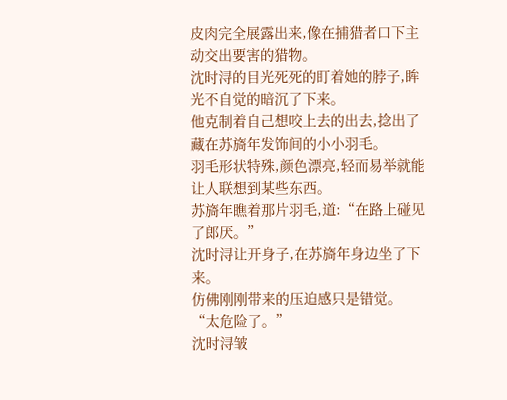皮肉完全展露出来,像在捕猎者口下主动交出要害的猎物。
沈时浔的目光死死的盯着她的脖子,眸光不自觉的暗沉了下来。
他克制着自己想咬上去的出去,捻出了藏在苏旖年发饰间的小小羽毛。
羽毛形状特殊,颜色漂亮,轻而易举就能让人联想到某些东西。
苏旖年瞧着那片羽毛,道:“在路上碰见了郎厌。”
沈时浔让开身子,在苏旖年身边坐了下来。
仿佛刚刚带来的压迫感只是错觉。
“太危险了。”
沈时浔皱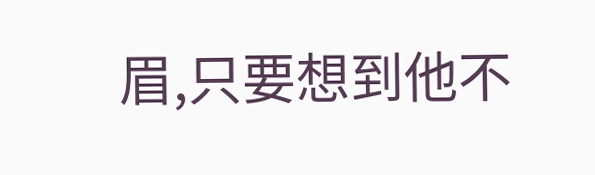眉,只要想到他不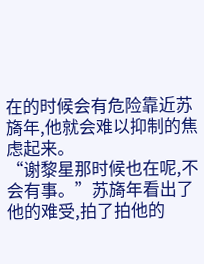在的时候会有危险靠近苏旖年,他就会难以抑制的焦虑起来。
“谢黎星那时候也在呢,不会有事。”苏旖年看出了他的难受,拍了拍他的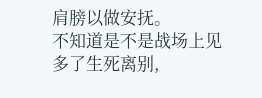肩膀以做安抚。
不知道是不是战场上见多了生死离别,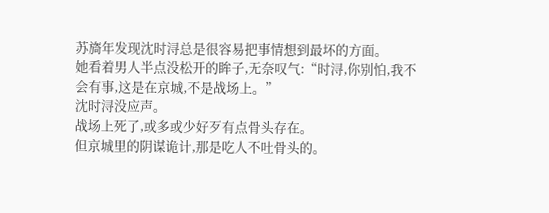苏旖年发现沈时浔总是很容易把事情想到最坏的方面。
她看着男人半点没松开的眸子,无奈叹气:“时浔,你别怕,我不会有事,这是在京城,不是战场上。”
沈时浔没应声。
战场上死了,或多或少好歹有点骨头存在。
但京城里的阴谋诡计,那是吃人不吐骨头的。